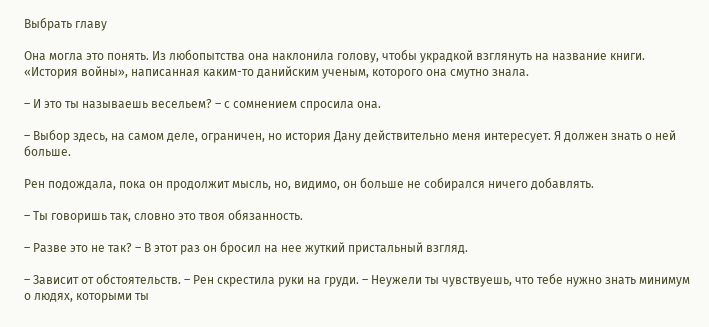Выбрать главу

Она могла это понять. Из любопытства она наклонила голову, чтобы украдкой взглянуть на название книги. «История войны», написанная каким-то данийским ученым, которого она смутно знала.

– И это ты называешь весельем? – с сомнением спросила она.

– Выбор здесь, на самом деле, ограничен, но история Дану действительно меня интересует. Я должен знать о ней больше.

Рен подождала, пока он продолжит мысль, но, видимо, он больше не собирался ничего добавлять.

– Ты говоришь так, словно это твоя обязанность.

– Разве это не так? – В этот раз он бросил на нее жуткий пристальный взгляд.

– Зависит от обстоятельств. – Рен скрестила руки на груди. – Неужели ты чувствуешь, что тебе нужно знать минимум о людях, которыми ты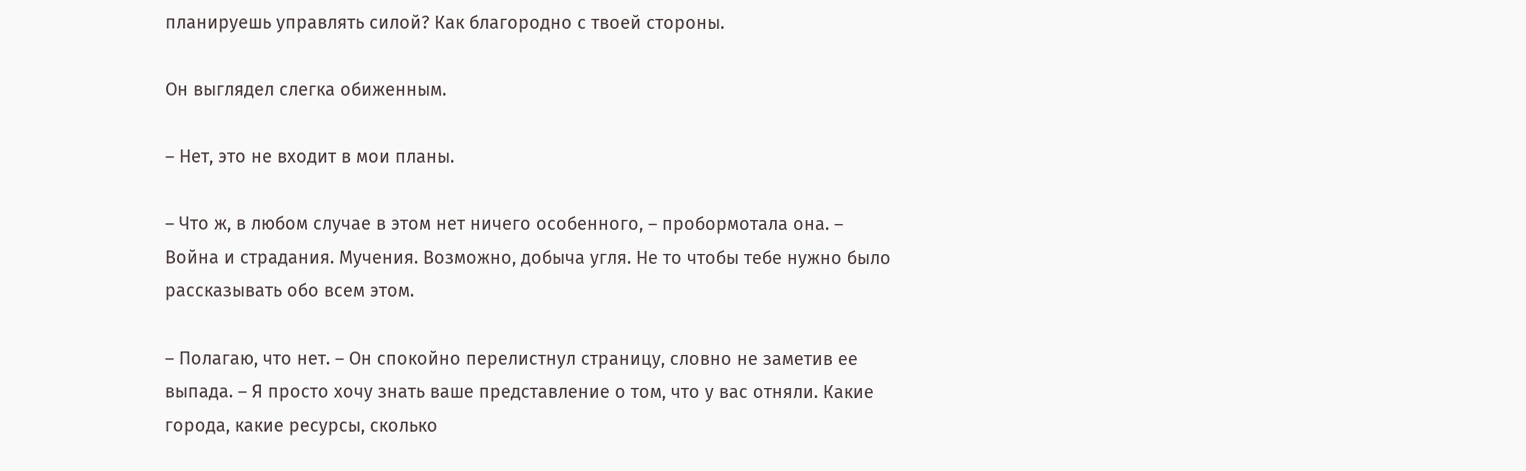планируешь управлять силой? Как благородно с твоей стороны.

Он выглядел слегка обиженным.

– Нет, это не входит в мои планы.

– Что ж, в любом случае в этом нет ничего особенного, – пробормотала она. – Война и страдания. Мучения. Возможно, добыча угля. Не то чтобы тебе нужно было рассказывать обо всем этом.

– Полагаю, что нет. – Он спокойно перелистнул страницу, словно не заметив ее выпада. – Я просто хочу знать ваше представление о том, что у вас отняли. Какие города, какие ресурсы, сколько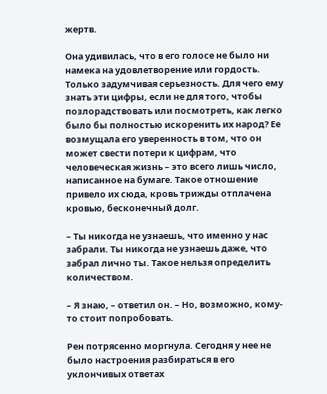жертв.

Она удивилась, что в его голосе не было ни намека на удовлетворение или гордость. Только задумчивая серьезность. Для чего ему знать эти цифры, если не для того, чтобы позлорадствовать или посмотреть, как легко было бы полностью искоренить их народ? Ее возмущала его уверенность в том, что он может свести потери к цифрам, что человеческая жизнь – это всего лишь число, написанное на бумаге. Такое отношение привело их сюда, кровь трижды отплачена кровью, бесконечный долг.

– Ты никогда не узнаешь, что именно у нас забрали. Ты никогда не узнаешь даже, что забрал лично ты. Такое нельзя определить количеством.

– Я знаю, – ответил он. – Но, возможно, кому-то стоит попробовать.

Рен потрясенно моргнула. Сегодня у нее не было настроения разбираться в его уклончивых ответах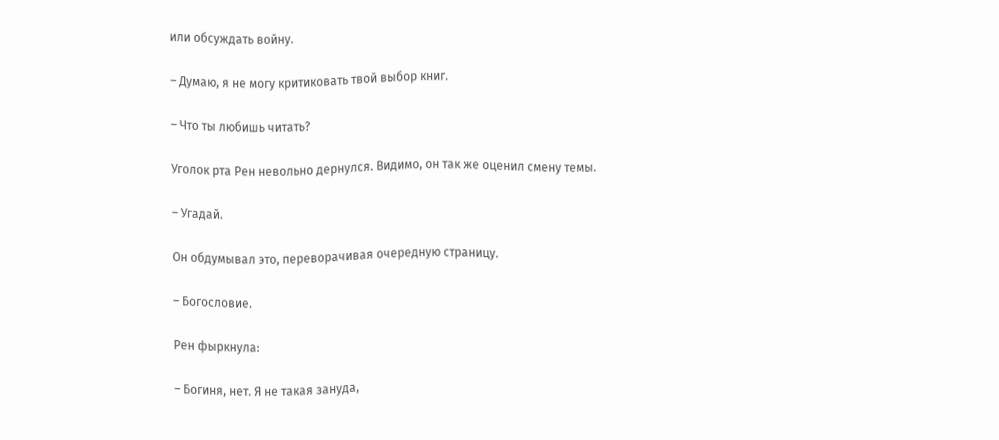или обсуждать войну.

– Думаю, я не могу критиковать твой выбор книг.

– Что ты любишь читать?

Уголок рта Рен невольно дернулся. Видимо, он так же оценил смену темы.

– Угадай.

Он обдумывал это, переворачивая очередную страницу.

– Богословие.

Рен фыркнула:

– Богиня, нет. Я не такая зануда,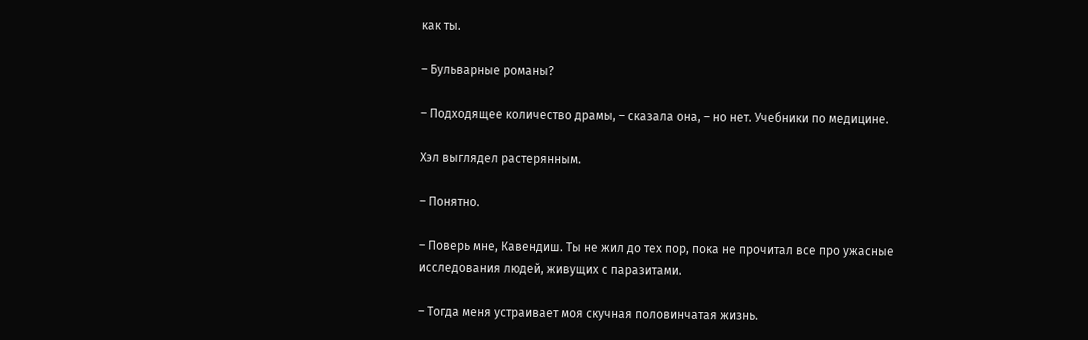как ты.

– Бульварные романы?

– Подходящее количество драмы, – сказала она, – но нет. Учебники по медицине.

Хэл выглядел растерянным.

– Понятно.

– Поверь мне, Кавендиш. Ты не жил до тех пор, пока не прочитал все про ужасные исследования людей, живущих с паразитами.

– Тогда меня устраивает моя скучная половинчатая жизнь.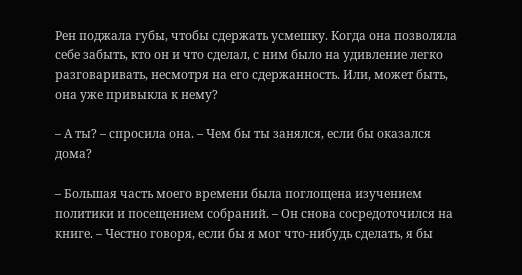Рен поджала губы, чтобы сдержать усмешку. Когда она позволяла себе забыть, кто он и что сделал, с ним было на удивление легко разговаривать, несмотря на его сдержанность. Или, может быть, она уже привыкла к нему?

– А ты? – спросила она. – Чем бы ты занялся, если бы оказался дома?

– Большая часть моего времени была поглощена изучением политики и посещением собраний. – Он снова сосредоточился на книге. – Честно говоря, если бы я мог что-нибудь сделать, я бы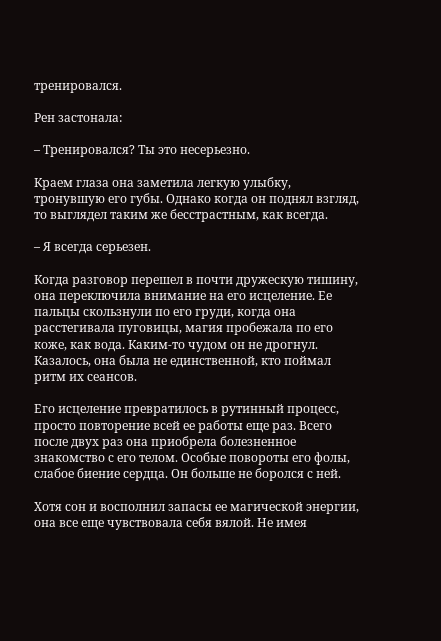тренировался.

Рен застонала:

– Тренировался? Ты это несерьезно.

Краем глаза она заметила легкую улыбку, тронувшую его губы. Однако когда он поднял взгляд, то выглядел таким же бесстрастным, как всегда.

– Я всегда серьезен.

Когда разговор перешел в почти дружескую тишину, она переключила внимание на его исцеление. Ее пальцы скользнули по его груди, когда она расстегивала пуговицы, магия пробежала по его коже, как вода. Каким-то чудом он не дрогнул. Казалось, она была не единственной, кто поймал ритм их сеансов.

Его исцеление превратилось в рутинный процесс, просто повторение всей ее работы еще раз. Всего после двух раз она приобрела болезненное знакомство с его телом. Особые повороты его фолы, слабое биение сердца. Он больше не боролся с ней.

Хотя сон и восполнил запасы ее магической энергии, она все еще чувствовала себя вялой. Не имея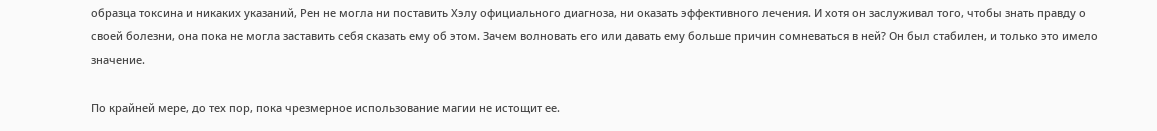образца токсина и никаких указаний, Рен не могла ни поставить Хэлу официального диагноза, ни оказать эффективного лечения. И хотя он заслуживал того, чтобы знать правду о своей болезни, она пока не могла заставить себя сказать ему об этом. Зачем волновать его или давать ему больше причин сомневаться в ней? Он был стабилен, и только это имело значение.

По крайней мере, до тех пор, пока чрезмерное использование магии не истощит ее.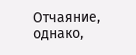Отчаяние, однако,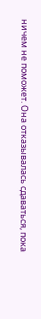ничем не поможет. Она отказывалась сдаваться, пока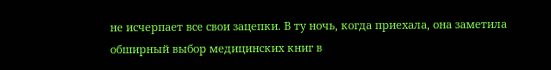не исчерпает все свои зацепки. В ту ночь, когда приехала, она заметила обширный выбор медицинских книг в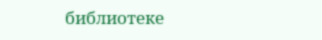библиотеке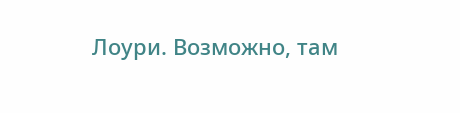Лоури. Возможно, там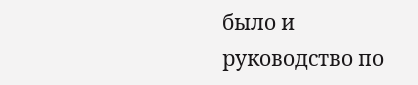было и руководство по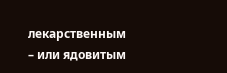лекарственным – или ядовитым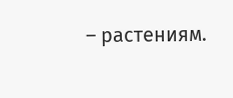– растениям.